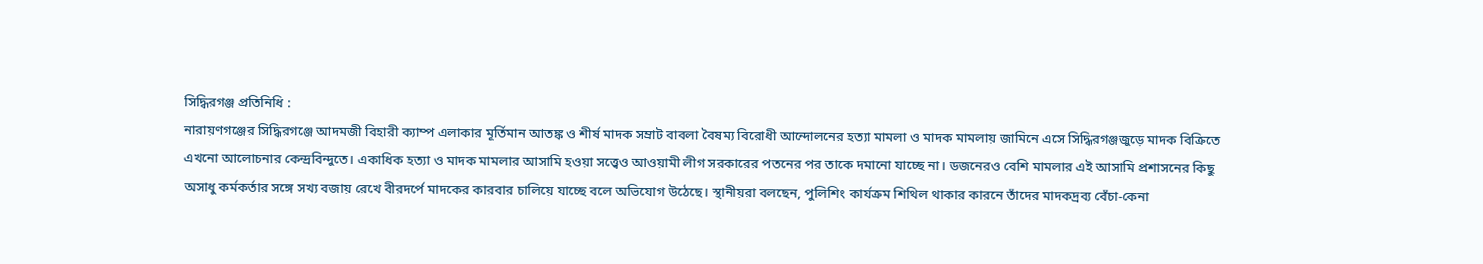সিদ্ধিরগঞ্জ প্রতিনিধি :
নারায়ণগঞ্জের সিদ্ধিরগঞ্জে আদমজী বিহারী ক্যাম্প এলাকার মূর্তিমান আতঙ্ক ও শীর্ষ মাদক সম্রাট বাবলা বৈষম্য বিরোধী আন্দোলনের হত্যা মামলা ও মাদক মামলায় জামিনে এসে সিদ্ধিরগঞ্জজুড়ে মাদক বিক্রিতে এখনো আলোচনার কেন্দ্রবিন্দুতে। একাধিক হত্যা ও মাদক মামলার আসামি হওয়া সত্ত্বেও আওয়ামী লীগ সরকারের পতনের পর তাকে দমানো যাচ্ছে না। ডজনেরও বেশি মামলার এই আসামি প্রশাসনের কিছু অসাধু কর্মকর্তার সঙ্গে সখ্য বজায় রেখে বীরদর্পে মাদকের কারবার চালিয়ে যাচ্ছে বলে অভিযোগ উঠেছে। স্থানীয়রা বলছেন, পুলিশিং কার্যক্রম শিথিল থাকার কারনে তাঁদের মাদকদ্রব্য বেঁচা-কেনা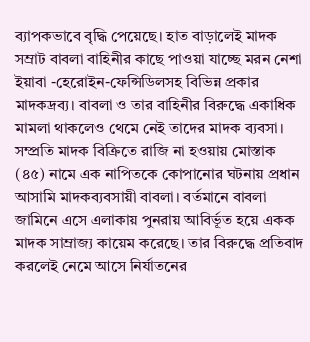ব্যাপকভাবে বৃদ্ধি পেয়েছে। হাত বাড়ালেই মাদক সম্রাট বাবলা বাহিনীর কাছে পাওয়া যাচ্ছে মরন নেশা ইয়াবা -হেরোইন-ফেন্সিডিলসহ বিভিন্ন প্রকার মাদকদ্রব্য। বাবলা ও তার বাহিনীর বিরুদ্ধে একাধিক মামলা থাকলেও থেমে নেই তাদের মাদক ব্যবসা। সম্প্রতি মাদক বিক্রিতে রাজি না হওয়ায় মোস্তাক (৪৫) নামে এক নাপিতকে কোপানোর ঘটনায় প্রধান আসামি মাদকব্যবসায়ী বাবলা। বর্তমানে বাবলা জামিনে এসে এলাকায় পুনরায় আবির্ভূত হয়ে একক মাদক সাম্রাজ্য কায়েম করেছে। তার বিরুদ্ধে প্রতিবাদ করলেই নেমে আসে নির্যাতনের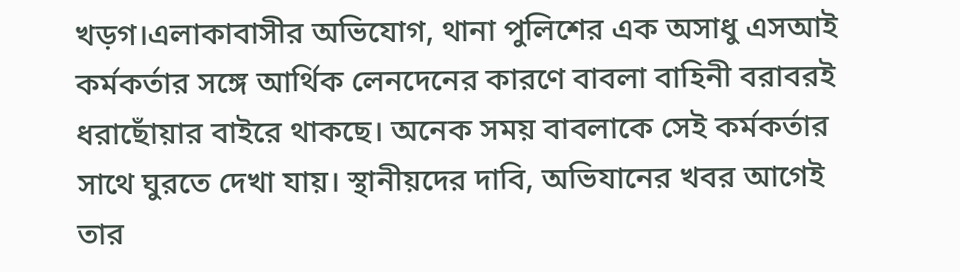খড়গ।এলাকাবাসীর অভিযোগ, থানা পুলিশের এক অসাধু এসআই কর্মকর্তার সঙ্গে আর্থিক লেনদেনের কারণে বাবলা বাহিনী বরাবরই ধরাছোঁয়ার বাইরে থাকছে। অনেক সময় বাবলাকে সেই কর্মকর্তার সাথে ঘুরতে দেখা যায়। স্থানীয়দের দাবি, অভিযানের খবর আগেই তার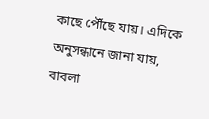কাছে পৌঁছে যায়। এদিকে অনুসন্ধানে জানা যায়, বাবলা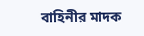বাহিনীর মাদক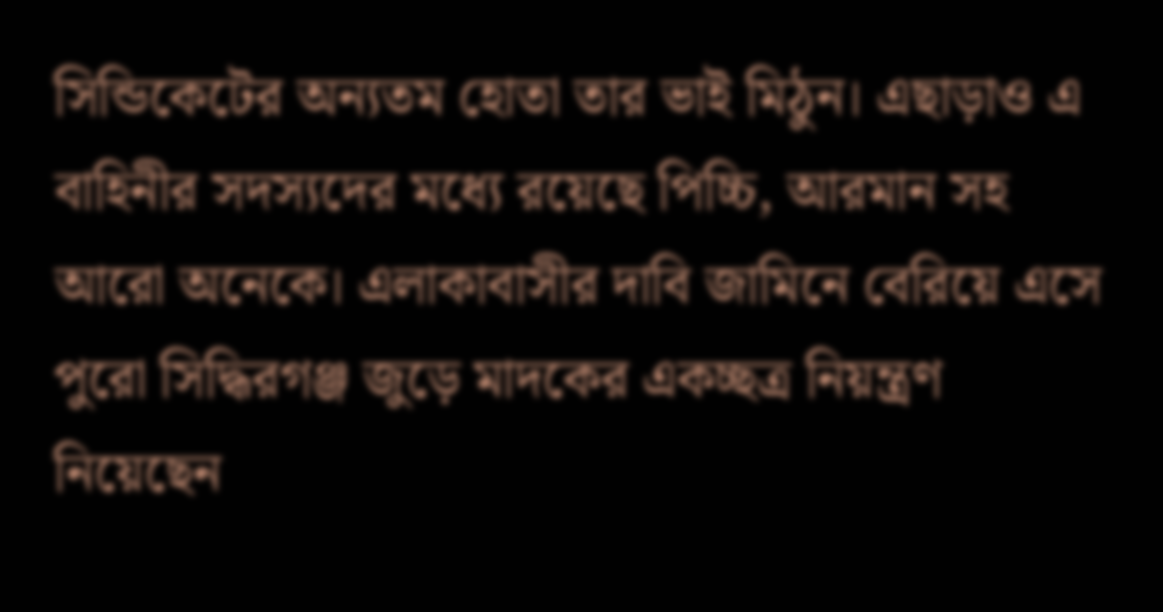সিন্ডিকেটের অন্যতম হোতা তার ভাই মিঠুন। এছাড়াও এ বাহিনীর সদস্যদের মধ্যে রয়েছে পিচ্চি, আরমান সহ আরো অনেকে। এলাকাবাসীর দাবি জামিনে বেরিয়ে এসে পুরো সিদ্ধিরগঞ্জ জুড়ে মাদকের একচ্ছত্র নিয়ন্ত্রণ নিয়েছেন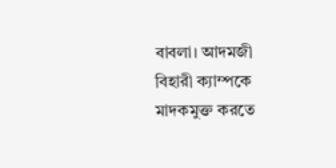বাবলা। আদমজী বিহারী ক্যাম্পকে মাদকমুক্ত করতে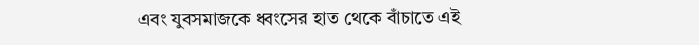এবং যুবসমাজকে ধ্বংসের হাত থেকে বাঁচাতে এই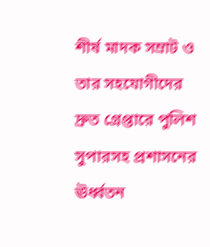শীর্ষ মাদক সম্রাট ও তার সহযোগীদের দ্রুত গ্রেপ্তারে পুলিশ সুপারসহ প্রশাসনের ঊর্ধ্বতন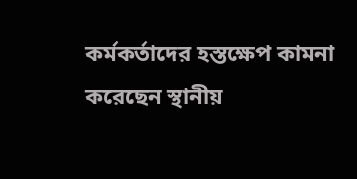কর্মকর্তাদের হস্তক্ষেপ কামনা করেছেন স্থানীয়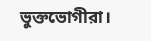ভুক্তভোগীরা।